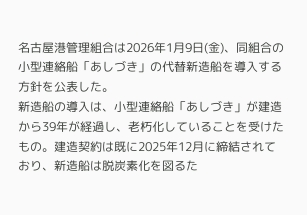名古屋港管理組合は2026年1月9日(金)、同組合の小型連絡船「あしづき」の代替新造船を導入する方針を公表した。
新造船の導入は、小型連絡船「あしづき」が建造から39年が経過し、老朽化していることを受けたもの。建造契約は既に2025年12月に締結されており、新造船は脱炭素化を図るた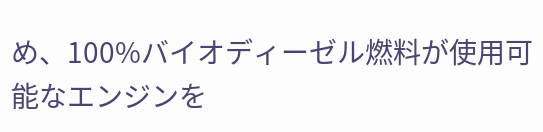め、100%バイオディーゼル燃料が使用可能なエンジンを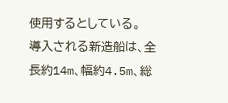使用するとしている。
導入される新造船は、全長約14m、幅約4.5m、総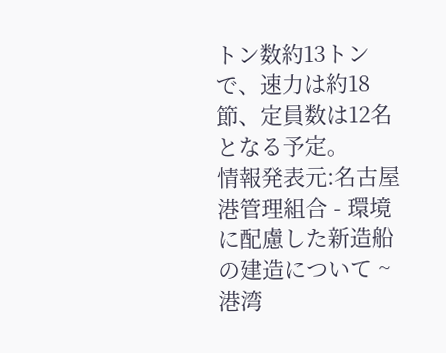トン数約13トンで、速力は約18節、定員数は12名となる予定。
情報発表元:名古屋港管理組合 - 環境に配慮した新造船の建造について ~港湾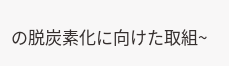の脱炭素化に向けた取組~